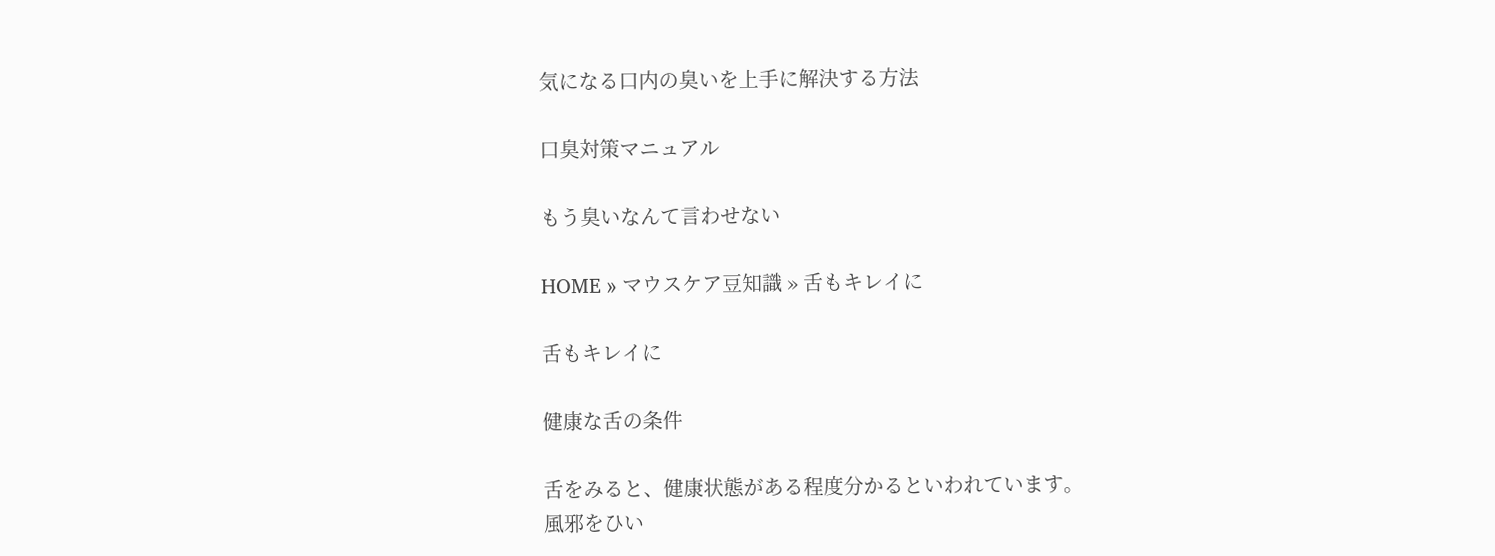気になる口内の臭いを上手に解決する方法

口臭対策マニュアル

もう臭いなんて言わせない

HOME » マウスケア豆知識 » 舌もキレイに

舌もキレイに

健康な舌の条件

舌をみると、健康状態がある程度分かるといわれています。
風邪をひい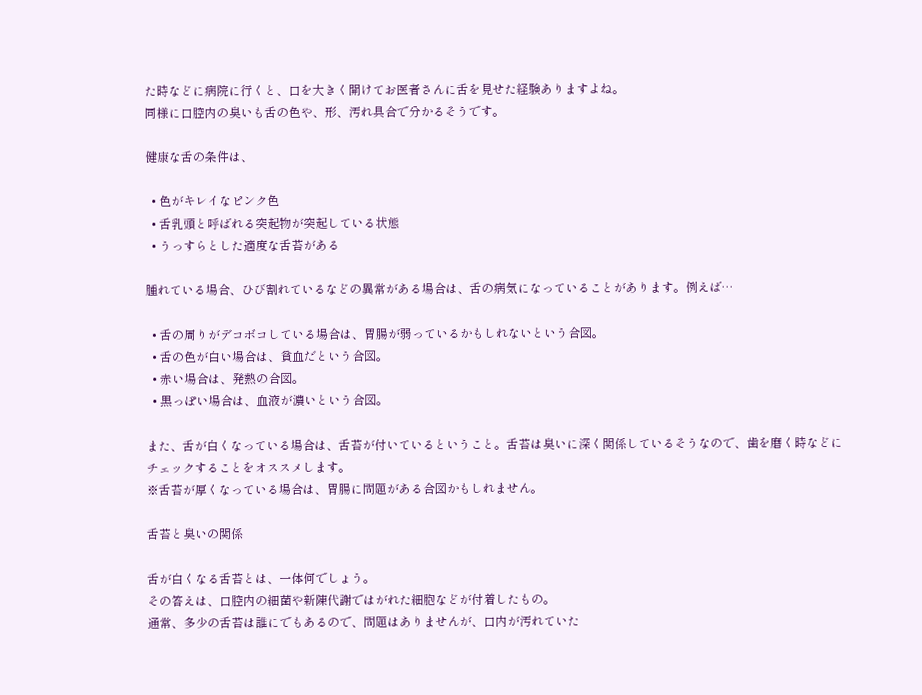た時などに病院に行くと、口を大きく開けてお医者さんに舌を見せた経験ありますよね。
同様に口腔内の臭いも舌の色や、形、汚れ具合で分かるそうです。

健康な舌の条件は、

  • 色がキレイなピンク色
  • 舌乳頭と呼ばれる突起物が突起している状態
  • うっすらとした適度な舌苔がある

腫れている場合、ひび割れているなどの異常がある場合は、舌の病気になっていることがあります。例えば…

  • 舌の周りがデコボコしている場合は、胃腸が弱っているかもしれないという合図。
  • 舌の色が白い場合は、貧血だという合図。
  • 赤い場合は、発熱の合図。
  • 黒っぽい場合は、血液が濃いという合図。

また、舌が白くなっている場合は、舌苔が付いているということ。舌苔は臭いに深く関係しているそうなので、歯を磨く時などにチェックすることをオススメします。
※舌苔が厚くなっている場合は、胃腸に問題がある合図かもしれません。

舌苔と臭いの関係

舌が白くなる舌苔とは、一体何でしょう。
その答えは、口腔内の細菌や新陳代謝ではがれた細胞などが付着したもの。
通常、多少の舌苔は誰にでもあるので、問題はありませんが、口内が汚れていた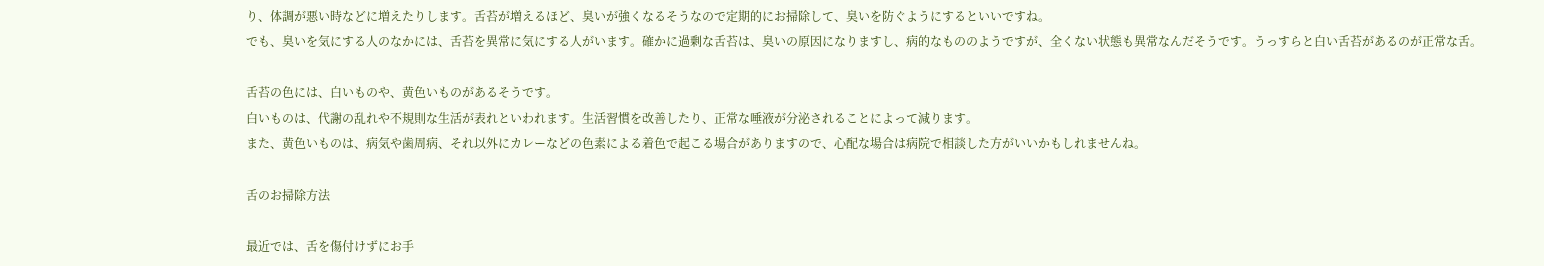り、体調が悪い時などに増えたりします。舌苔が増えるほど、臭いが強くなるそうなので定期的にお掃除して、臭いを防ぐようにするといいですね。
でも、臭いを気にする人のなかには、舌苔を異常に気にする人がいます。確かに過剰な舌苔は、臭いの原因になりますし、病的なもののようですが、全くない状態も異常なんだそうです。うっすらと白い舌苔があるのが正常な舌。

舌苔の色には、白いものや、黄色いものがあるそうです。
白いものは、代謝の乱れや不規則な生活が表れといわれます。生活習慣を改善したり、正常な唾液が分泌されることによって減ります。
また、黄色いものは、病気や歯周病、それ以外にカレーなどの色素による着色で起こる場合がありますので、心配な場合は病院で相談した方がいいかもしれませんね。

舌のお掃除方法

最近では、舌を傷付けずにお手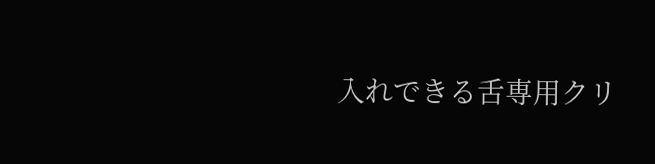入れできる舌専用クリ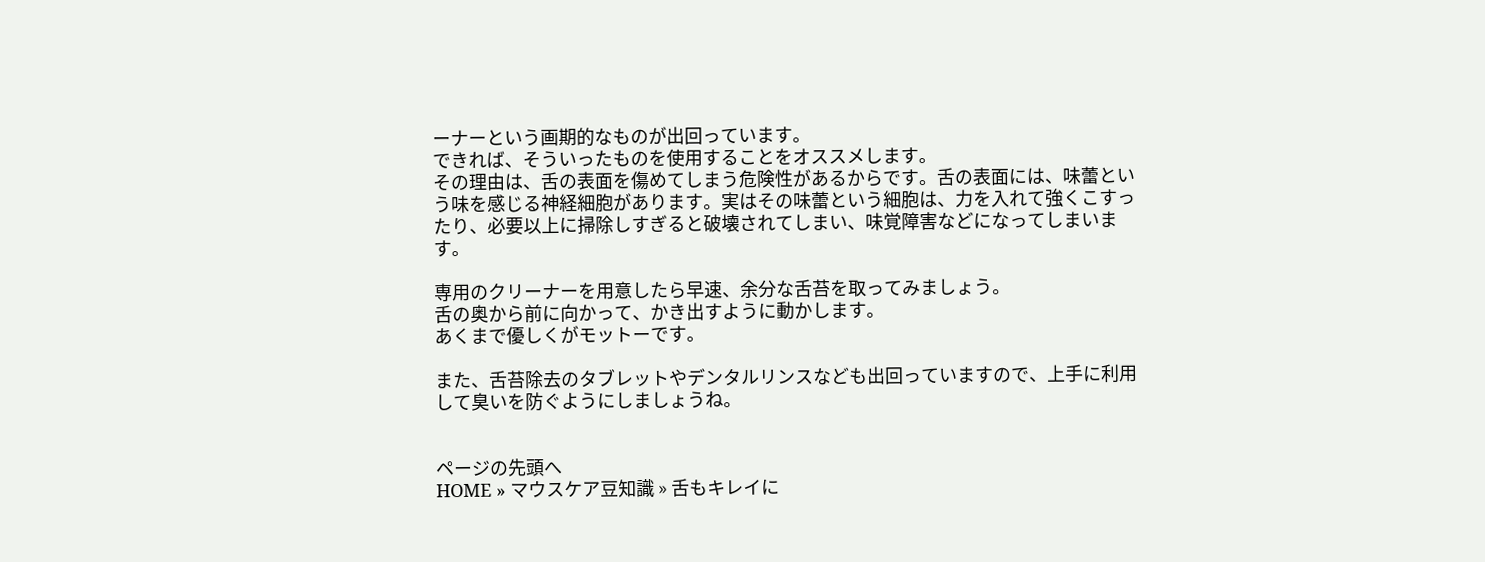ーナーという画期的なものが出回っています。
できれば、そういったものを使用することをオススメします。
その理由は、舌の表面を傷めてしまう危険性があるからです。舌の表面には、味蕾という味を感じる神経細胞があります。実はその味蕾という細胞は、力を入れて強くこすったり、必要以上に掃除しすぎると破壊されてしまい、味覚障害などになってしまいます。

専用のクリーナーを用意したら早速、余分な舌苔を取ってみましょう。
舌の奥から前に向かって、かき出すように動かします。
あくまで優しくがモットーです。

また、舌苔除去のタブレットやデンタルリンスなども出回っていますので、上手に利用して臭いを防ぐようにしましょうね。


ページの先頭へ
HOME » マウスケア豆知識 » 舌もキレイに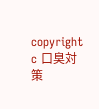copyright c 口臭対策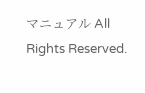マニュアル All Rights Reserved.